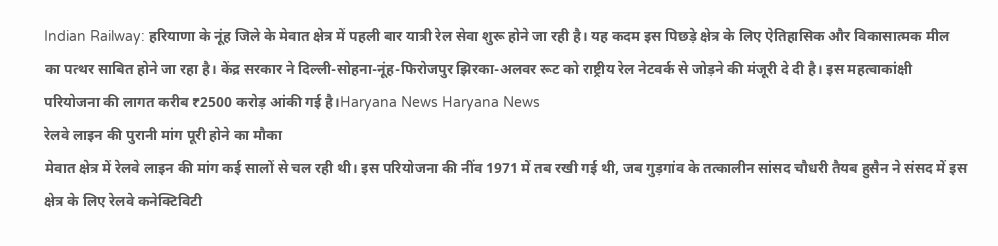Indian Railway: हरियाणा के नूंह जिले के मेवात क्षेत्र में पहली बार यात्री रेल सेवा शुरू होने जा रही है। यह कदम इस पिछड़े क्षेत्र के लिए ऐतिहासिक और विकासात्मक मील का पत्थर साबित होने जा रहा है। केंद्र सरकार ने दिल्ली-सोहना-नूंह-फिरोजपुर झिरका-अलवर रूट को राष्ट्रीय रेल नेटवर्क से जोड़ने की मंजूरी दे दी है। इस महत्वाकांक्षी परियोजना की लागत करीब ₹2500 करोड़ आंकी गई है।Haryana News Haryana News
रेलवे लाइन की पुरानी मांग पूरी होने का मौका
मेवात क्षेत्र में रेलवे लाइन की मांग कई सालों से चल रही थी। इस परियोजना की नींव 1971 में तब रखी गई थी, जब गुड़गांव के तत्कालीन सांसद चौधरी तैयब हुसैन ने संसद में इस क्षेत्र के लिए रेलवे कनेक्टिविटी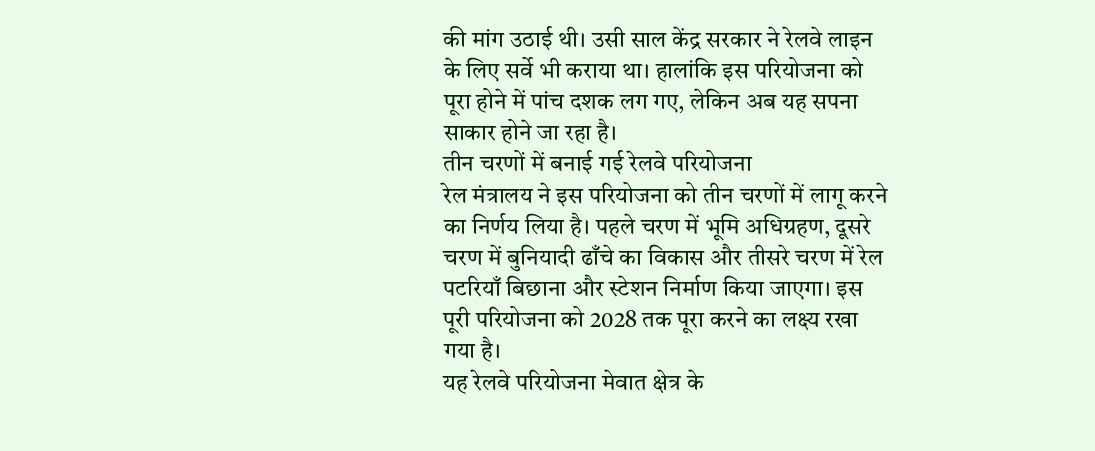की मांग उठाई थी। उसी साल केंद्र सरकार ने रेलवे लाइन के लिए सर्वे भी कराया था। हालांकि इस परियोजना को पूरा होने में पांच दशक लग गए, लेकिन अब यह सपना साकार होने जा रहा है।
तीन चरणों में बनाई गई रेलवे परियोजना
रेल मंत्रालय ने इस परियोजना को तीन चरणों में लागू करने का निर्णय लिया है। पहले चरण में भूमि अधिग्रहण, दूसरे चरण में बुनियादी ढाँचे का विकास और तीसरे चरण में रेल पटरियाँ बिछाना और स्टेशन निर्माण किया जाएगा। इस पूरी परियोजना को 2028 तक पूरा करने का लक्ष्य रखा गया है।
यह रेलवे परियोजना मेवात क्षेत्र के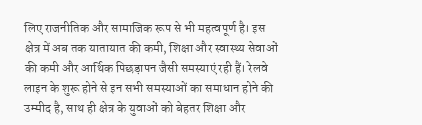लिए राजनीतिक और सामाजिक रूप से भी महत्वपूर्ण है। इस क्षेत्र में अब तक यातायात की कमी, शिक्षा और स्वास्थ्य सेवाओं की कमी और आर्थिक पिछड़ापन जैसी समस्याएं रही हैं। रेलवे लाइन के शुरू होने से इन सभी समस्याओं का समाधान होने की उम्मीद है, साथ ही क्षेत्र के युवाओं को बेहतर शिक्षा और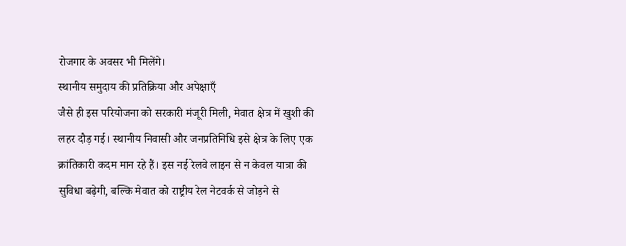रोजगार के अवसर भी मिलेंगे।
स्थानीय समुदाय की प्रतिक्रिया और अपेक्षाएँ
जैसे ही इस परियोजना को सरकारी मंजूरी मिली, मेवात क्षेत्र में खुशी की लहर दौड़ गई। स्थानीय निवासी और जनप्रतिनिधि इसे क्षेत्र के लिए एक क्रांतिकारी कदम मान रहे हैं। इस नई रेलवे लाइन से न केवल यात्रा की सुविधा बढ़ेगी, बल्कि मेवात को राष्ट्रीय रेल नेटवर्क से जोड़ने से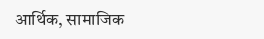आर्थिक, सामाजिक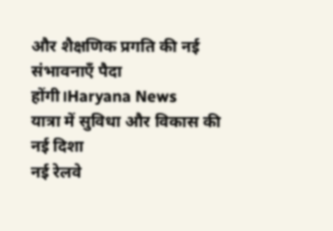और शैक्षणिक प्रगति की नई संभावनाएँ पैदा होंगी।Haryana News
यात्रा में सुविधा और विकास की नई दिशा
नई रेलवे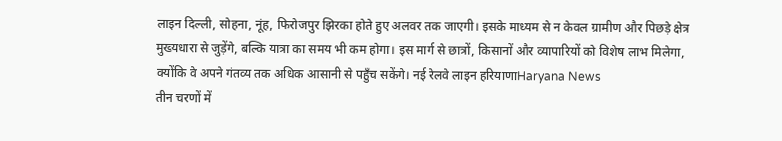लाइन दिल्ली, सोहना, नूंह, फिरोजपुर झिरका होते हुए अलवर तक जाएगी। इसके माध्यम से न केवल ग्रामीण और पिछड़े क्षेत्र मुख्यधारा से जुड़ेंगे, बल्कि यात्रा का समय भी कम होगा। इस मार्ग से छात्रों, किसानों और व्यापारियों को विशेष लाभ मिलेगा, क्योंकि वे अपने गंतव्य तक अधिक आसानी से पहुँच सकेंगे। नई रेलवे लाइन हरियाणाHaryana News
तीन चरणों में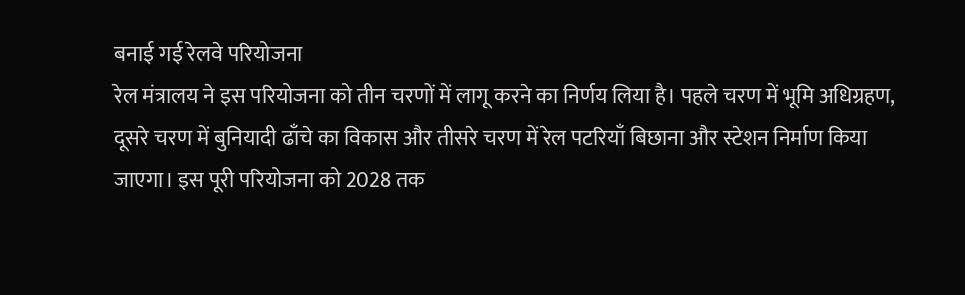बनाई गई रेलवे परियोजना
रेल मंत्रालय ने इस परियोजना को तीन चरणों में लागू करने का निर्णय लिया है। पहले चरण में भूमि अधिग्रहण, दूसरे चरण में बुनियादी ढाँचे का विकास और तीसरे चरण में रेल पटरियाँ बिछाना और स्टेशन निर्माण किया जाएगा। इस पूरी परियोजना को 2028 तक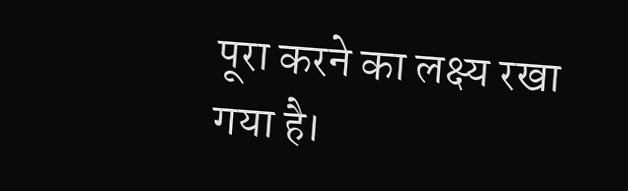पूरा करने का लक्ष्य रखा गया है।